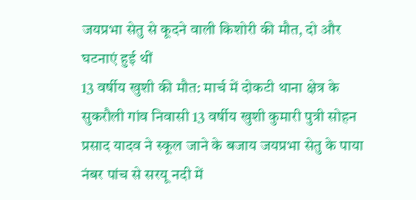जयप्रभा सेतु से कूदने वाली किशोरी की मौत, दो और घटनाएं हुई थीं
13 वर्षीय खुशी की मौत: मार्च में दोकटी थाना क्षेत्र के सुकरौली गांव निवासी 13 वर्षीय खुशी कुमारी पुत्री सोहन प्रसाद यादव ने स्कूल जाने के बजाय जयप्रभा सेतु के पाया नंबर पांच से सरयू नदी में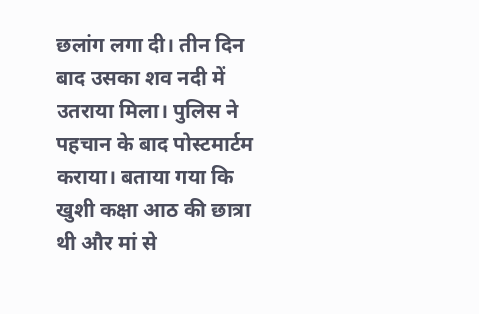छलांग लगा दी। तीन दिन बाद उसका शव नदी में उतराया मिला। पुलिस ने पहचान के बाद पोस्टमार्टम कराया। बताया गया कि खुशी कक्षा आठ की छात्रा थी और मां से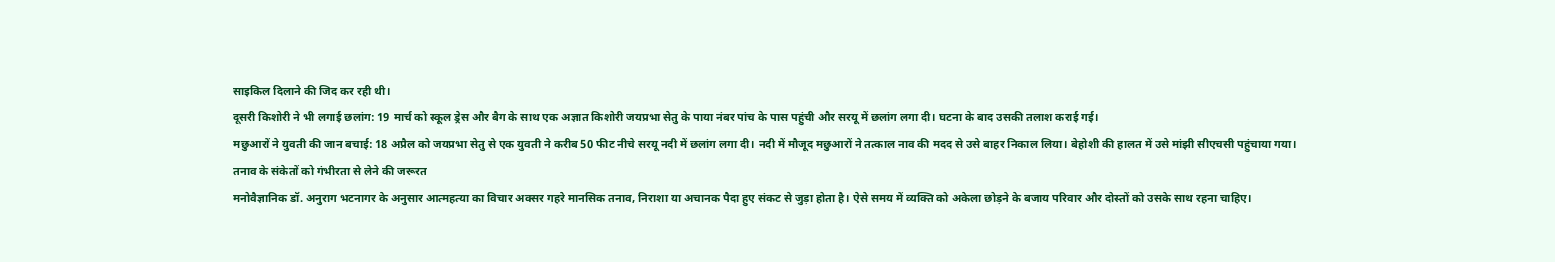साइकिल दिलाने की जिद कर रही थी।
दूसरी किशोरी ने भी लगाई छलांग: 19 मार्च को स्कूल ड्रेस और बैग के साथ एक अज्ञात किशोरी जयप्रभा सेतु के पाया नंबर पांच के पास पहुंची और सरयू में छलांग लगा दी। घटना के बाद उसकी तलाश कराई गई।
मछुआरों ने युवती की जान बचाई: 18 अप्रैल को जयप्रभा सेतु से एक युवती ने करीब 50 फीट नीचे सरयू नदी में छलांग लगा दी। नदी में मौजूद मछुआरों ने तत्काल नाव की मदद से उसे बाहर निकाल लिया। बेहोशी की हालत में उसे मांझी सीएचसी पहुंचाया गया।
तनाव के संकेतों को गंभीरता से लेने की जरूरत
मनोवैज्ञानिक डॉ. अनुराग भटनागर के अनुसार आत्महत्या का विचार अक्सर गहरे मानसिक तनाव, निराशा या अचानक पैदा हुए संकट से जुड़ा होता है। ऐसे समय में व्यक्ति को अकेला छोड़ने के बजाय परिवार और दोस्तों को उसके साथ रहना चाहिए।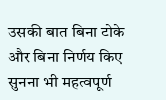उसकी बात बिना टोके और बिना निर्णय किए सुनना भी महत्वपूर्ण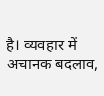है। व्यवहार में अचानक बदलाव,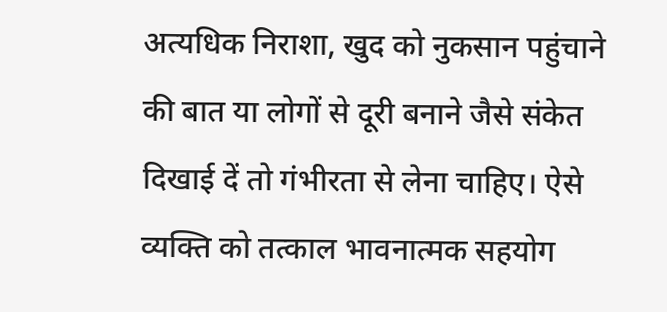अत्यधिक निराशा, खुद को नुकसान पहुंचाने की बात या लोगों से दूरी बनाने जैसे संकेत दिखाई दें तो गंभीरता से लेना चाहिए। ऐसे व्यक्ति को तत्काल भावनात्मक सहयोग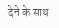देने के साथ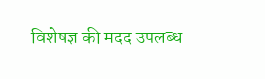विशेषज्ञ की मदद उपलब्ध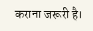कराना जरूरी है।